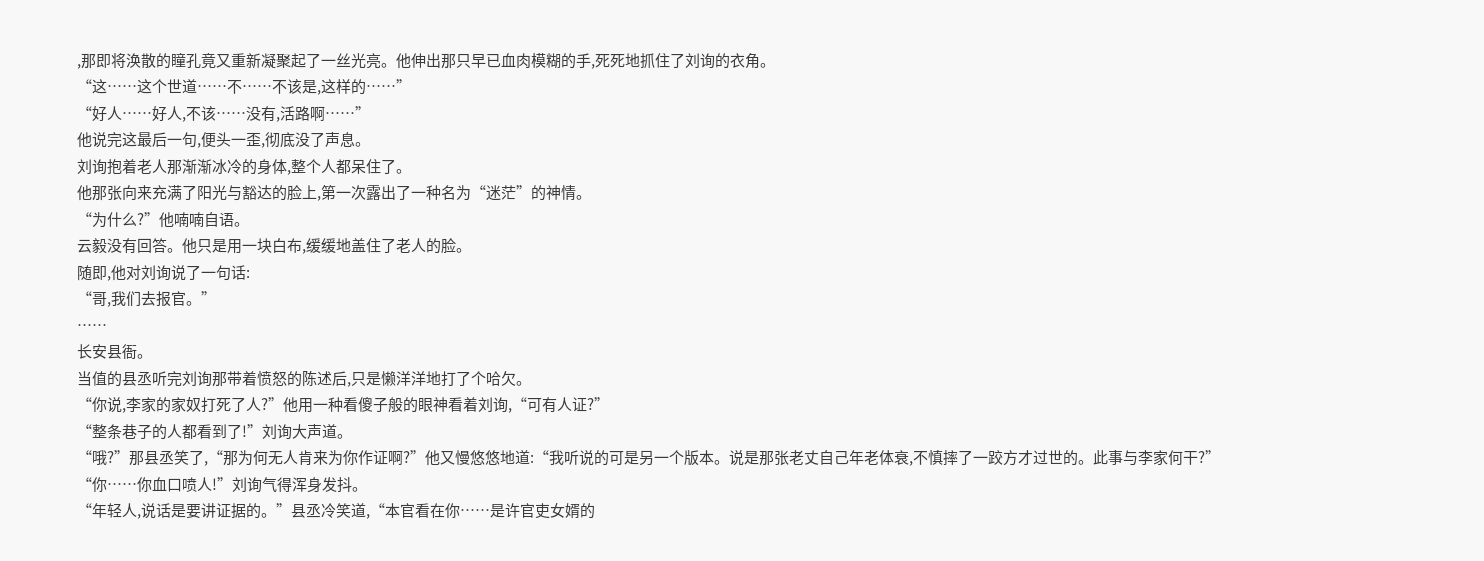,那即将涣散的瞳孔竟又重新凝聚起了一丝光亮。他伸出那只早已血肉模糊的手,死死地抓住了刘询的衣角。
“这……这个世道……不……不该是,这样的……”
“好人……好人,不该……没有,活路啊……”
他说完这最后一句,便头一歪,彻底没了声息。
刘询抱着老人那渐渐冰冷的身体,整个人都呆住了。
他那张向来充满了阳光与豁达的脸上,第一次露出了一种名为“迷茫”的神情。
“为什么?”他喃喃自语。
云毅没有回答。他只是用一块白布,缓缓地盖住了老人的脸。
随即,他对刘询说了一句话:
“哥,我们去报官。”
……
长安县衙。
当值的县丞听完刘询那带着愤怒的陈述后,只是懒洋洋地打了个哈欠。
“你说,李家的家奴打死了人?”他用一种看傻子般的眼神看着刘询,“可有人证?”
“整条巷子的人都看到了!”刘询大声道。
“哦?”那县丞笑了,“那为何无人肯来为你作证啊?”他又慢悠悠地道:“我听说的可是另一个版本。说是那张老丈自己年老体衰,不慎摔了一跤方才过世的。此事与李家何干?”
“你……你血口喷人!”刘询气得浑身发抖。
“年轻人,说话是要讲证据的。”县丞冷笑道,“本官看在你……是许官吏女婿的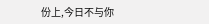份上,今日不与你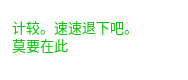计较。速速退下吧。莫要在此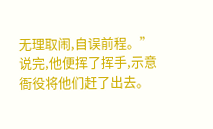无理取闹,自误前程。”
说完,他便挥了挥手,示意衙役将他们赶了出去。